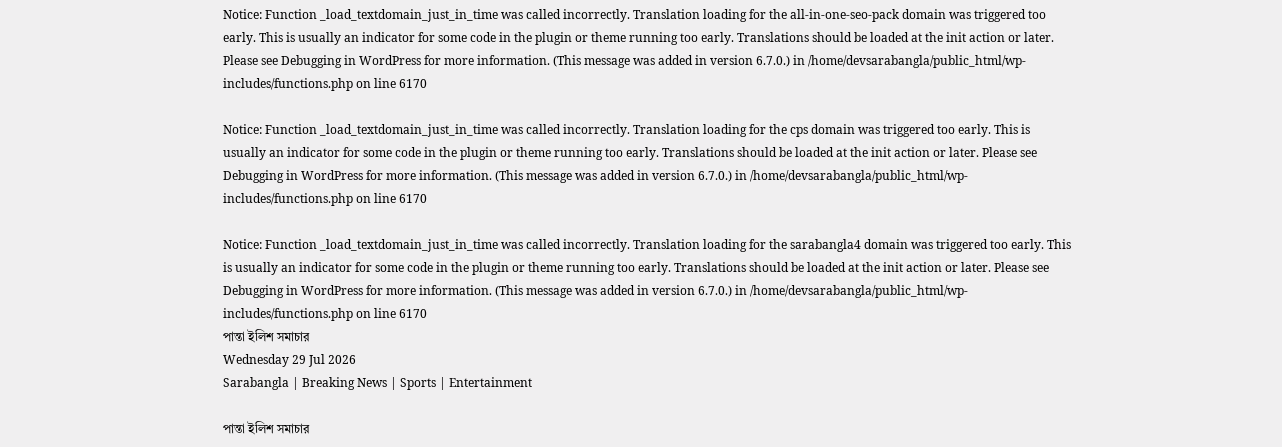Notice: Function _load_textdomain_just_in_time was called incorrectly. Translation loading for the all-in-one-seo-pack domain was triggered too early. This is usually an indicator for some code in the plugin or theme running too early. Translations should be loaded at the init action or later. Please see Debugging in WordPress for more information. (This message was added in version 6.7.0.) in /home/devsarabangla/public_html/wp-includes/functions.php on line 6170

Notice: Function _load_textdomain_just_in_time was called incorrectly. Translation loading for the cps domain was triggered too early. This is usually an indicator for some code in the plugin or theme running too early. Translations should be loaded at the init action or later. Please see Debugging in WordPress for more information. (This message was added in version 6.7.0.) in /home/devsarabangla/public_html/wp-includes/functions.php on line 6170

Notice: Function _load_textdomain_just_in_time was called incorrectly. Translation loading for the sarabangla4 domain was triggered too early. This is usually an indicator for some code in the plugin or theme running too early. Translations should be loaded at the init action or later. Please see Debugging in WordPress for more information. (This message was added in version 6.7.0.) in /home/devsarabangla/public_html/wp-includes/functions.php on line 6170
পান্তা ইলিশ সমাচার
Wednesday 29 Jul 2026
Sarabangla | Breaking News | Sports | Entertainment

পান্তা ইলিশ সমাচার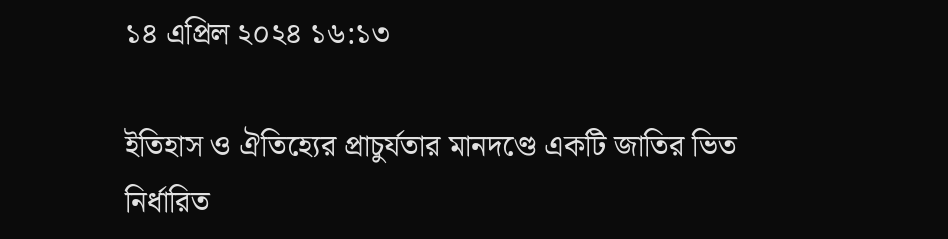১৪ এপ্রিল ২০২৪ ১৬:১৩

ইতিহাস ও ঐতিহ্যের প্রাচুর্যতার মানদণ্ডে একটি জাতির ভিত নির্ধারিত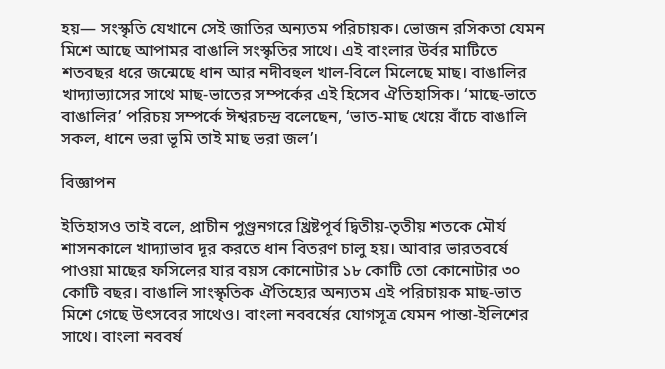হয়— সংস্কৃতি যেখানে সেই জাতির অন্যতম পরিচায়ক। ভোজন রসিকতা যেমন মিশে আছে আপামর বাঙালি সংস্কৃতির সাথে। এই বাংলার উর্বর মাটিতে শতবছর ধরে জন্মেছে ধান আর নদীবহুল খাল-বিলে মিলেছে মাছ। বাঙালির খাদ্যাভ্যাসের সাথে মাছ-ভাতের সম্পর্কের এই হিসেব ঐতিহাসিক। ‘মাছে-ভাতে বাঙালির’ পরিচয় সম্পর্কে ঈশ্বরচন্দ্র বলেছেন, ‘ভাত-মাছ খেয়ে বাঁচে বাঙালি সকল, ধানে ভরা ভূমি তাই মাছ ভরা জল’।

বিজ্ঞাপন

ইতিহাসও তাই বলে, প্রাচীন পুণ্ড্রনগরে খ্রিষ্টপূর্ব দ্বিতীয়-তৃতীয় শতকে মৌর্য শাসনকালে খাদ্যাভাব দূর করতে ধান বিতরণ চালু হয়। আবার ভারতবর্ষে পাওয়া মাছের ফসিলের যার বয়স কোনোটার ১৮ কোটি তো কোনোটার ৩০ কোটি বছর। বাঙালি সাংস্কৃতিক ঐতিহ্যের অন্যতম এই পরিচায়ক মাছ-ভাত মিশে গেছে উৎসবের সাথেও। বাংলা নববর্ষের যোগসূত্র যেমন পান্তা-ইলিশের সাথে। বাংলা নববর্ষ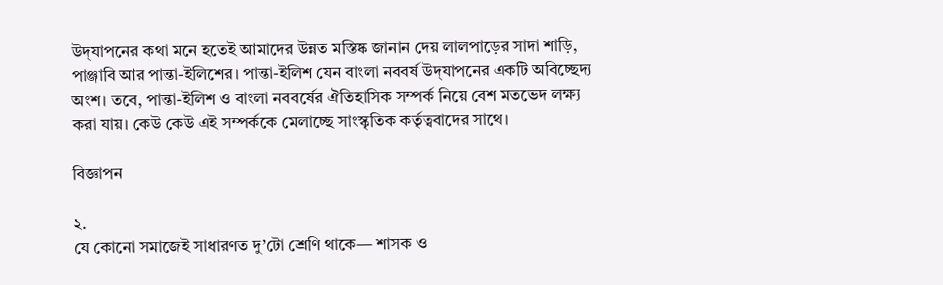উদ্‌যাপনের কথা মনে হতেই আমাদের উন্নত মস্তিষ্ক জানান দেয় লালপাড়ের সাদা শাড়ি, পাঞ্জাবি আর পান্তা-ইলিশের। পান্তা-ইলিশ যেন বাংলা নববর্ষ উদ্‌যাপনের একটি অবিচ্ছেদ্য অংশ। তবে, পান্তা-ইলিশ ও বাংলা নববর্ষের ঐতিহাসিক সম্পর্ক নিয়ে বেশ মতভেদ লক্ষ্য করা যায়। কেউ কেউ এই সম্পর্ককে মেলাচ্ছে সাংস্কৃতিক কর্তৃত্ববাদের সাথে।

বিজ্ঞাপন

২.
যে কোনো সমাজেই সাধারণত দু’টো শ্রেণি থাকে— শাসক ও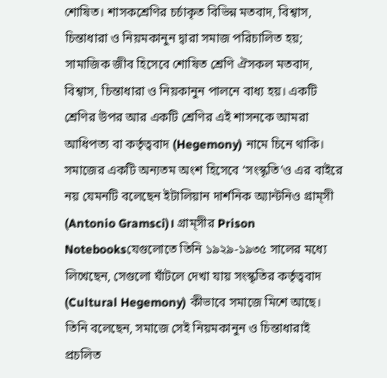শোষিত। শাসকশ্রেণির চর্চাকৃত বিভিন্ন মতবাদ, বিশ্বাস, চিন্তাধারা ও নিয়মকানুন দ্বারা সমাজ পরিচালিত হয়; সামাজিক জীব হিসেবে শোষিত শ্রেণি ঐসকল মতবাদ, বিশ্বাস, চিন্তাধারা ও নিয়কানুন পালনে বাধ্য হয়। একটি শ্রেণির উপর আর একটি শ্রেণির এই শাসনকে আমরা আধিপত্য বা কর্তৃত্ববাদ (Hegemony) নামে চিনে থাকি।
সমাজের একটি অন্যতম অংশ হিসেবে ‘সংস্কৃতি’ও এর বাইরে নয় যেমনটি বলেছেন ইটালিয়ান দার্শনিক অ্যান্টনিও গ্রাম্‌সী (Antonio Gramsci)। গ্রাম্‌সীর Prison Notebooksযেগুলোতে তিনি ১৯২৯-১৯৩৫ সালের মধ্যে লিখেছেন, সেগুলো ঘাঁটলে দেখা যায় সংস্কৃতির কর্তৃত্ববাদ (Cultural Hegemony) কীভাবে সমাজে মিশে আছে। তিনি বলেছেন, সমাজে সেই নিয়মকানুন ও চিন্তাধারাই প্রচলিত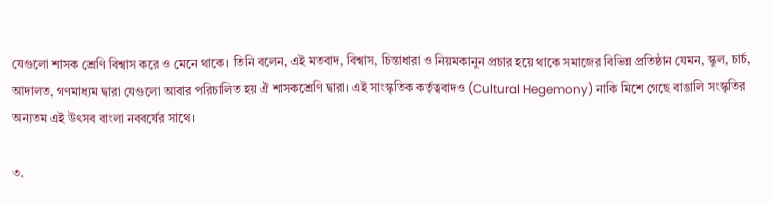যেগুলো শাসক শ্রেণি বিশ্বাস করে ও মেনে থাকে। তিনি বলেন, এই মতবাদ, বিশ্বাস, চিন্তাধারা ও নিয়মকানুন প্রচার হয়ে থাকে সমাজের বিভিন্ন প্রতিষ্ঠান যেমন, স্কুল, চার্চ, আদালত, গণমাধ্যম দ্বারা যেগুলো আবার পরিচালিত হয় ঐ শাসকশ্রেণি দ্বারা। এই সাংস্কৃতিক কর্তৃত্ববাদও (Cultural Hegemony) নাকি মিশে গেছে বাঙালি সংস্কৃতির অন্যতম এই উৎসব বাংলা নববর্ষের সাথে।

৩.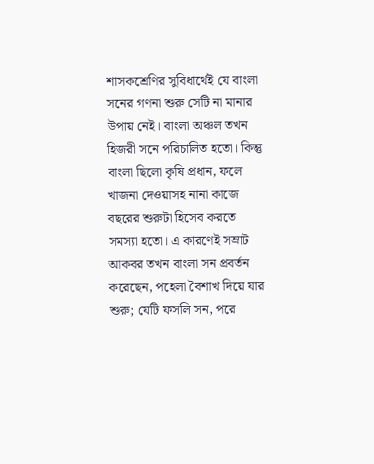শাসকশ্রেণির সুবিধার্থেই যে বাংলা সনের গণনা শুরু সেটি না মানার উপায় নেই। বাংলা অঞ্চল তখন হিজরী সনে পরিচালিত হতো। কিন্তু বাংলা ছিলো কৃষি প্রধান, ফলে খাজনা দেওয়াসহ নানা কাজে বছরের শুরুটা হিসেব করতে সমস্যা হতো। এ কারণেই সম্রাট আকবর তখন বাংলা সন প্রবর্তন করেছেন, পহেলা বৈশাখ দিয়ে যার শুরু; যেটি ফসলি সন, পরে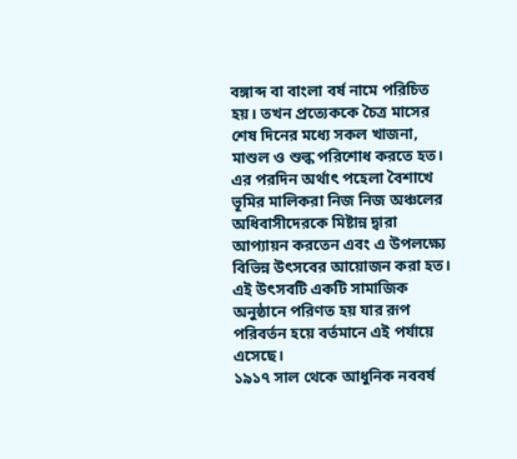বঙ্গাব্দ বা বাংলা বর্ষ নামে পরিচিত হয়। তখন প্রত্যেককে চৈত্র মাসের শেষ দিনের মধ্যে সকল খাজনা, মাশুল ও শুল্ক পরিশোধ করতে হত। এর পরদিন অর্থাৎ পহেলা বৈশাখে ভূমির মালিকরা নিজ নিজ অঞ্চলের অধিবাসীদেরকে মিষ্টান্ন দ্বারা আপ্যায়ন করতেন এবং এ উপলক্ষ্যে বিভিন্ন উৎসবের আয়োজন করা হত। এই উৎসবটি একটি সামাজিক অনুষ্ঠানে পরিণত হয় যার রূপ পরিবর্তন হয়ে বর্তমানে এই পর্যায়ে এসেছে।
১৯১৭ সাল থেকে আধুনিক নববর্ষ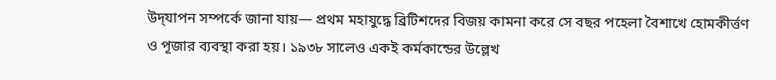উদ্‌যাপন সম্পর্কে জানা যায়— প্রথম মহাযুদ্ধে ব্রিটিশদের বিজয় কামনা করে সে বছর পহেলা বৈশাখে হোমকীর্ত্তণ ও পূজার ব্যবস্থা করা হয়। ১৯৩৮ সালেও একই কর্মকান্ডের উল্লেখ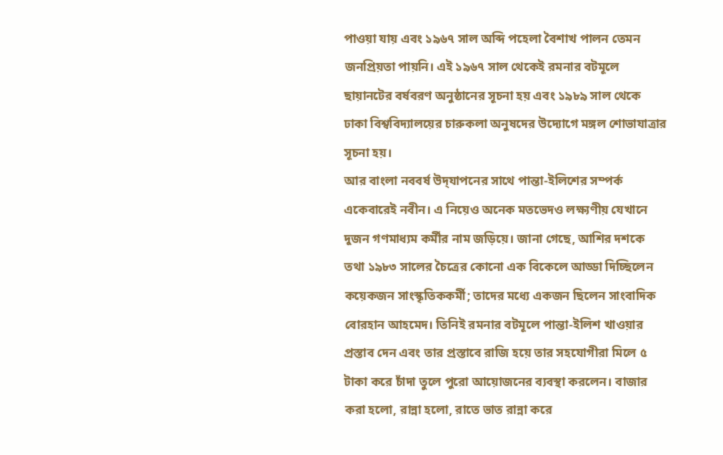পাওয়া যায় এবং ১৯৬৭ সাল অব্দি পহেলা বৈশাখ পালন তেমন জনপ্রিয়তা পায়নি। এই ১৯৬৭ সাল থেকেই রমনার বটমূলে ছায়ানটের বর্ষবরণ অনুষ্ঠানের সূচনা হয় এবং ১৯৮৯ সাল থেকে ঢাকা বিশ্ববিদ্যালয়ের চারুকলা অনুষদের উদ্যোগে মঙ্গল শোভাযাত্রার সূচনা হয়।
আর বাংলা নববর্ষ উদ্‌যাপনের সাথে পান্তা-ইলিশের সম্পর্ক একেবারেই নবীন। এ নিয়েও অনেক মতভেদও লক্ষ্যণীয় যেখানে দুজন গণমাধ্যম কর্মীর নাম জড়িয়ে। জানা গেছে, আশির দশকে তথা ১৯৮৩ সালের চৈত্রের কোনো এক বিকেলে আড্ডা দিচ্ছিলেন কয়েকজন সাংস্কৃতিককর্মী; তাদের মধ্যে একজন ছিলেন সাংবাদিক বোরহান আহমেদ। তিনিই রমনার বটমূলে পান্তা-ইলিশ খাওয়ার প্রস্তাব দেন এবং তার প্রস্তাবে রাজি হয়ে তার সহযোগীরা মিলে ৫ টাকা করে চাঁদা তুলে পুরো আয়োজনের ব্যবস্থা করলেন। বাজার করা হলো, রান্না হলো, রাতে ভাত রান্না করে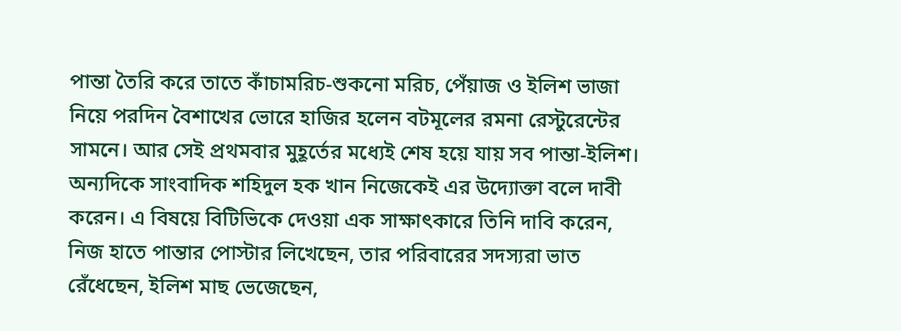পান্তা তৈরি করে তাতে কাঁচামরিচ-শুকনো মরিচ, পেঁয়াজ ও ইলিশ ভাজা নিয়ে পরদিন বৈশাখের ভোরে হাজির হলেন বটমূলের রমনা রেস্টুরেন্টের সামনে। আর সেই প্রথমবার মুহূর্তের মধ্যেই শেষ হয়ে যায় সব পান্তা-ইলিশ। অন্যদিকে সাংবাদিক শহিদুল হক খান নিজেকেই এর উদ্যোক্তা বলে দাবী করেন। এ বিষয়ে বিটিভিকে দেওয়া এক সাক্ষাৎকারে তিনি দাবি করেন, নিজ হাতে পান্তার পোস্টার লিখেছেন, তার পরিবারের সদস্যরা ভাত রেঁধেছেন, ইলিশ মাছ ভেজেছেন,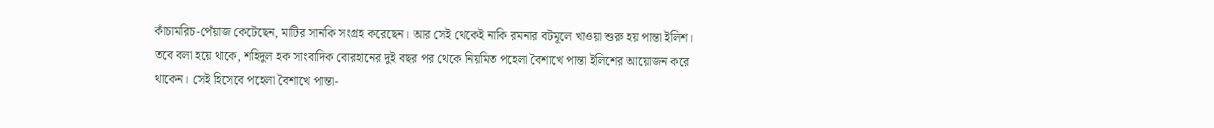কাঁচামরিচ-পেঁয়াজ কেটেছেন, মাটির সানকি সংগ্রহ করেছেন। আর সেই থেকেই নাকি রমনার বটমূলে খাওয়া শুরু হয় পান্তা ইলিশ। তবে বলা হয়ে থাকে, শহিদুল হক সাংবাদিক বোরহানের দুই বছর পর থেকে নিয়মিত পহেলা বৈশাখে পান্তা ইলিশের আয়োজন করে থাকেন। সেই হিসেবে পহেলা বৈশাখে পান্তা-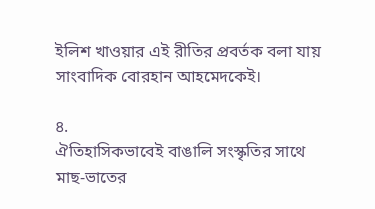ইলিশ খাওয়ার এই রীতির প্রবর্তক বলা যায় সাংবাদিক বোরহান আহমেদকেই।

৪.
ঐতিহাসিকভাবেই বাঙালি সংস্কৃতির সাথে মাছ-ভাতের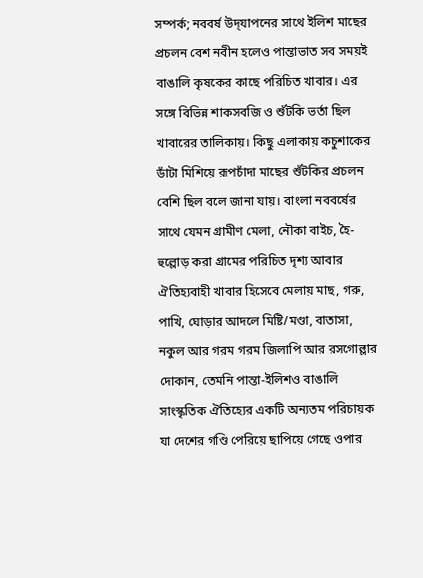সম্পর্ক; নববর্ষ উদ্‌যাপনের সাথে ইলিশ মাছের প্রচলন বেশ নবীন হলেও পান্তাভাত সব সময়ই বাঙালি কৃষকের কাছে পরিচিত খাবার। এর সঙ্গে বিভিন্ন শাকসবজি ও শুঁটকি ভর্তা ছিল খাবারের তালিকায়। কিছু এলাকায় কচুশাকের ডাঁটা মিশিয়ে রূপচাঁদা মাছের শুঁটকির প্রচলন বেশি ছিল বলে জানা যায়। বাংলা নববর্ষের সাথে যেমন গ্রামীণ মেলা, নৌকা বাইচ, হৈ-হুল্লোড় করা গ্রামের পরিচিত দৃশ্য আবার ঐতিহ্যবাহী খাবার হিসেবে মেলায় মাছ, গরু, পাখি, ঘোড়ার আদলে মিষ্টি/মণ্ডা, বাতাসা, নকুল আর গরম গরম জিলাপি আর রসগোল্লার দোকান, তেমনি পান্তা-ইলিশও বাঙালি সাংস্কৃতিক ঐতিহ্যের একটি অন্যতম পরিচায়ক যা দেশের গণ্ডি পেরিয়ে ছাপিয়ে গেছে ওপার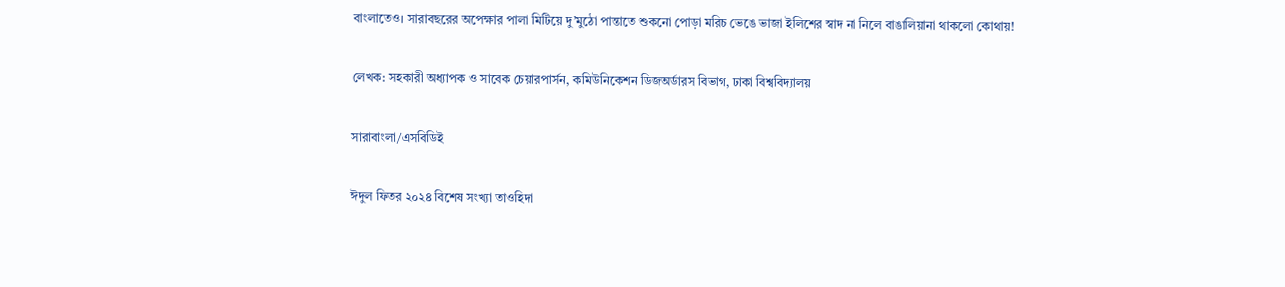বাংলাতেও। সারাবছরের অপেক্ষার পালা মিটিয়ে দু’মুঠো পান্তাতে শুকনো পোড়া মরিচ ভেঙে ভাজা ইলিশের স্বাদ না নিলে বাঙালিয়ানা থাকলো কোথায়!

লেখক: সহকারী অধ্যাপক ও সাবেক চেয়ারপার্সন, কমিউনিকেশন ডিজঅর্ডারস বিভাগ, ঢাকা বিশ্ববিদ্যালয়

সারাবাংলা/এসবিডিই

ঈদুল ফিতর ২০২৪ বিশেষ সংখ্যা তাওহিদা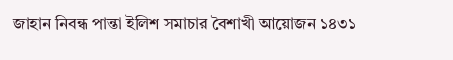জাহান নিবন্ধ পান্তা ইলিশ সমাচার বৈশাখী আয়োজন ১৪৩১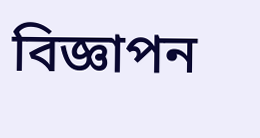বিজ্ঞাপন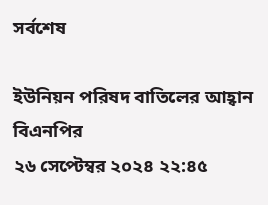সর্বশেষ

ইউনিয়ন পরিষদ বাতিলের আহ্বান বিএনপির
২৬ সেপ্টেম্বর ২০২৪ ২২:৪৫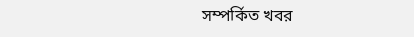সম্পর্কিত খবর